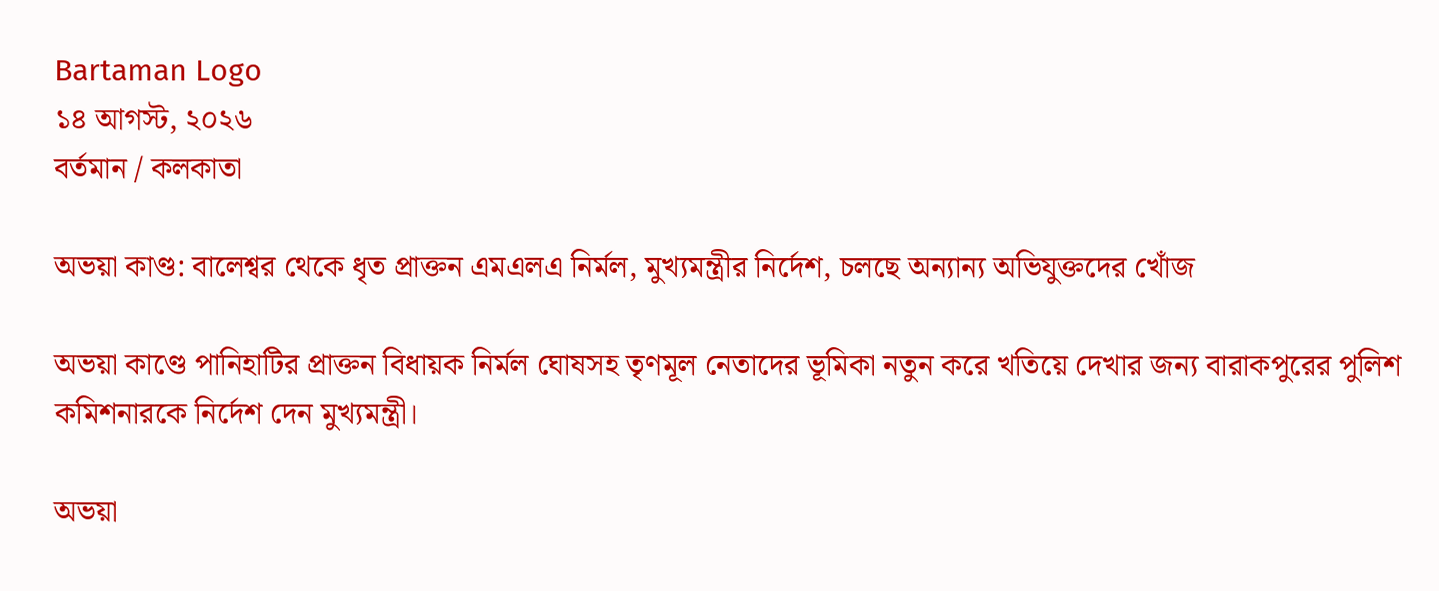Bartaman Logo
১৪ আগস্ট, ২০২৬
বর্তমান / কলকাতা

অভয়া কাণ্ড: বালেশ্বর থেকে ধৃত প্রাক্তন এমএলএ নির্মল, মুখ্যমন্ত্রীর নির্দেশ, চলছে অন্যান্য অভিযুক্তদের খোঁজ

অভয়া কাণ্ডে পানিহাটির প্রাক্তন বিধায়ক নির্মল ঘোষসহ তৃণমূল নেতাদের ভূমিকা নতুন করে খতিয়ে দেখার জন্য বারাকপুরের পুলিশ কমিশনারকে নির্দেশ দেন মুখ্যমন্ত্রী।

অভয়া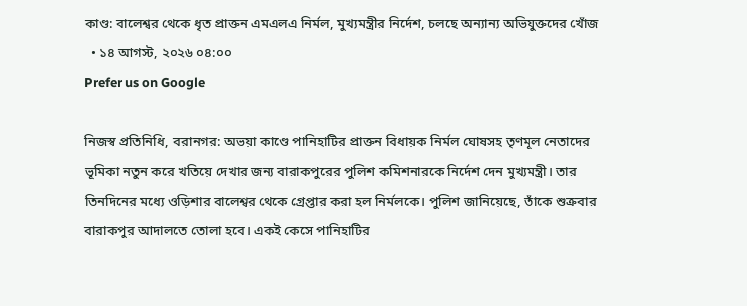কাণ্ড: বালেশ্বর থেকে ধৃত প্রাক্তন এমএলএ নির্মল, মুখ্যমন্ত্রীর নির্দেশ, চলছে অন্যান্য অভিযুক্তদের খোঁজ
  • ১৪ আগস্ট, ২০২৬ ০৪:০০
Prefer us on Google

নিজস্ব প্রতিনিধি, বরানগর: অভয়া কাণ্ডে পানিহাটির প্রাক্তন বিধায়ক নির্মল ঘোষসহ তৃণমূল নেতাদের ভূমিকা নতুন করে খতিয়ে দেখার জন্য বারাকপুরের পুলিশ কমিশনারকে নির্দেশ দেন মুখ্যমন্ত্রী। তার তিনদিনের মধ্যে ওড়িশার বালেশ্বর থেকে গ্রেপ্তার করা হল নির্মলকে। পুলিশ জানিয়েছে, তাঁকে শুক্রবার বারাকপুর আদালতে তোলা হবে। একই কেসে পানিহাটির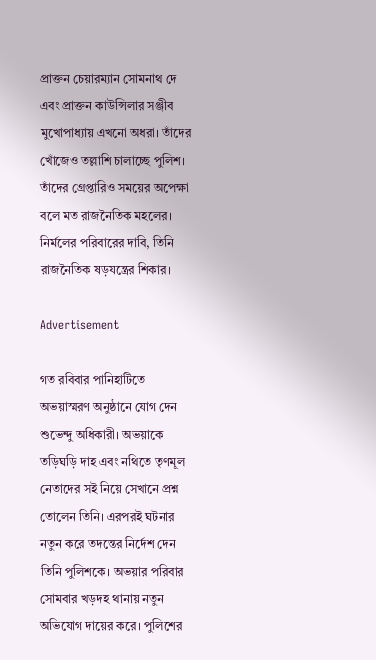প্রাক্তন চেয়ারম্যান সোমনাথ দে এবং প্রাক্তন কাউন্সিলার সঞ্জীব মুখোপাধ্যায় এখনো অধরা। তাঁদের খোঁজেও তল্লাশি চালাচ্ছে পুলিশ। তাঁদের গ্রেপ্তারিও সময়ের অপেক্ষা বলে মত রাজনৈতিক মহলের। নির্মলের পরিবারের দাবি, তিনি রাজনৈতিক ষড়যন্ত্রের শিকার।

Advertisement

গত রবিবার পানিহাটিতে অভয়াস্মরণ অনুষ্ঠানে যোগ দেন শুভেন্দু অধিকারী। অভয়াকে তড়িঘড়ি দাহ এবং নথিতে তৃণমূল নেতাদের সই নিয়ে সেখানে প্রশ্ন তোলেন তিনি। এরপরই ঘটনার নতুন করে তদন্তের নির্দেশ দেন তিনি পুলিশকে। অভয়ার পরিবার সোমবার খড়দহ থানায় নতুন অভিযোগ দায়ের করে। পুলিশের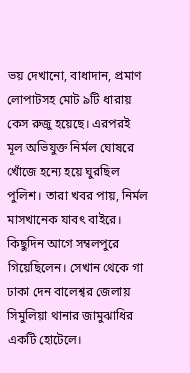ভয় দেখানো, বাধাদান, প্রমাণ লোপাটসহ মোট ৯টি ধারায় কেস রুজু হয়েছে। এরপরই মূল অভিযুক্ত নির্মল ঘোষরে খোঁজে হন্যে হয়ে ঘুরছিল পুলিশ। তারা খবর পায়, নির্মল মাসখানেক যাবৎ বাইরে। কিছুদিন আগে সম্বলপুরে গিয়েছিলেন। সেখান থেকে গা ঢাকা দেন বালেশ্বর জেলায় সিমুলিয়া থানার জামুঝাধির একটি হোটেলে।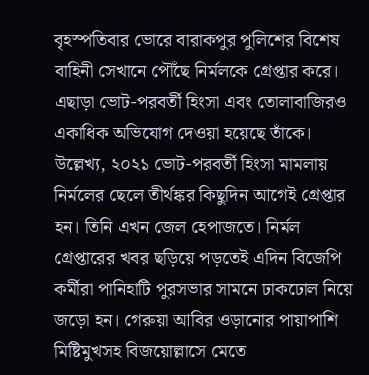বৃহস্পতিবার ভোরে বারাকপুর পুলিশের বিশেষ বাহিনী সেখানে পৌঁছে নির্মলকে গ্রেপ্তার করে। এছাড়া ভোট-পরবর্তী হিংসা এবং তোলাবাজিরও একাধিক অভিযোগ দেওয়া হয়েছে তাঁকে। উল্লেখ্য, ২০২১ ভোট-পরবর্তী হিংসা মামলায় নির্মলের ছেলে তীর্থঙ্কর কিছুদিন আগেই গ্রেপ্তার হন। তিনি এখন জেল হেপাজতে। নির্মল গ্রেপ্তারের খবর ছড়িয়ে পড়তেই এদিন বিজেপি কর্মীরা পানিহাটি পুরসভার সামনে ঢাকঢোল নিয়ে জড়ো হন। গেরুয়া আবির ওড়ানোর পায়াপাশি মিষ্টিমুখসহ বিজয়োল্লাসে মেতে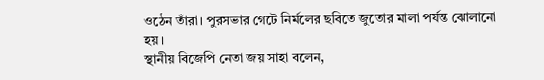ওঠেন তাঁরা। পুরসভার গেটে নির্মলের ছবিতে জুতোর মালা পর্যন্ত ঝোলানো হয়।
স্থানীয় বিজেপি নেতা জয় সাহা বলেন,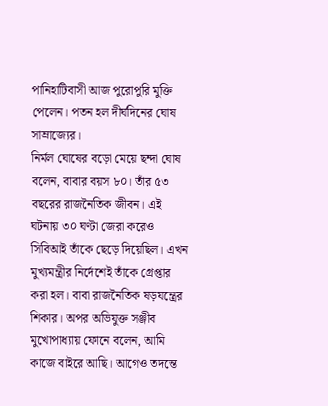পানিহাটিবাসী আজ পুরোপুরি মুক্তি পেলেন। পতন হল দীর্ঘদিনের ঘোষ সাম্রাজ্যের।
নির্মল ঘোষের বড়ো মেয়ে ছন্দা ঘোষ বলেন, বাবার বয়স ৮০। তাঁর ৫৩ বছরের রাজনৈতিক জীবন। এই ঘটনায় ৩০ ঘণ্টা জেরা করেও সিবিআই তাঁকে ছেড়ে দিয়েছিল। এখন মুখ্যমন্ত্রীর নির্দেশেই তাঁকে গ্রেপ্তার করা হল। বাবা রাজনৈতিক ষড়যন্ত্রের শিকার। অপর অভিযুক্ত সঞ্জীব মুখোপাধ্যায় ফোনে বলেন, আমি কাজে বাইরে আছি। আগেও তদন্তে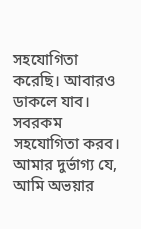সহযোগিতা করেছি। আবারও ডাকলে যাব। সবরকম সহযোগিতা করব। আমার দুর্ভাগ্য যে, আমি অভয়ার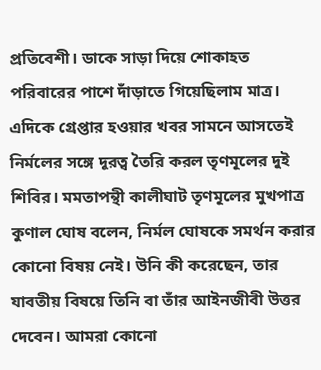প্রতিবেশী। ডাকে সাড়া দিয়ে শোকাহত পরিবারের পাশে দাঁড়াতে গিয়েছিলাম মাত্র।
এদিকে গ্রেপ্তার হওয়ার খবর সামনে আসতেই নির্মলের সঙ্গে দূরত্ব তৈরি করল তৃণমূলের দুই শিবির। মমতাপন্থী কালীঘাট তৃণমূলের মুখপাত্র কুণাল ঘোষ বলেন, নির্মল ঘোষকে সমর্থন করার কোনো বিষয় নেই। উনি কী করেছেন, তার যাবতীয় বিষয়ে তিনি বা তাঁর আইনজীবী উত্তর দেবেন। আমরা কোনো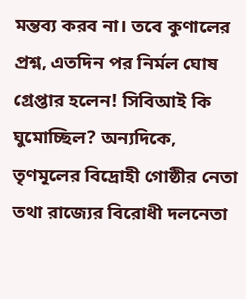মন্তব্য করব না। তবে কুণালের প্রশ্ন, এতদিন পর নির্মল ঘোষ গ্রেপ্তার হলেন! সিবিআই কি ঘুমোচ্ছিল? অন্যদিকে, তৃণমূলের বিদ্রোহী গোষ্ঠীর নেতা তথা রাজ্যের বিরোধী দলনেতা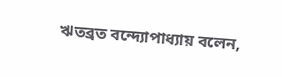ঋতব্রত বন্দ্যোপাধ্যায় বলেন,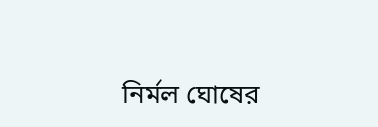নির্মল ঘোষের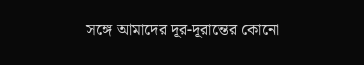সঙ্গে আমাদের দূর-দূরান্তের কোনো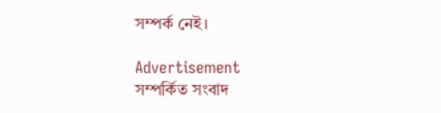সম্পর্ক নেই।

Advertisement
সম্পর্কিত সংবাদ